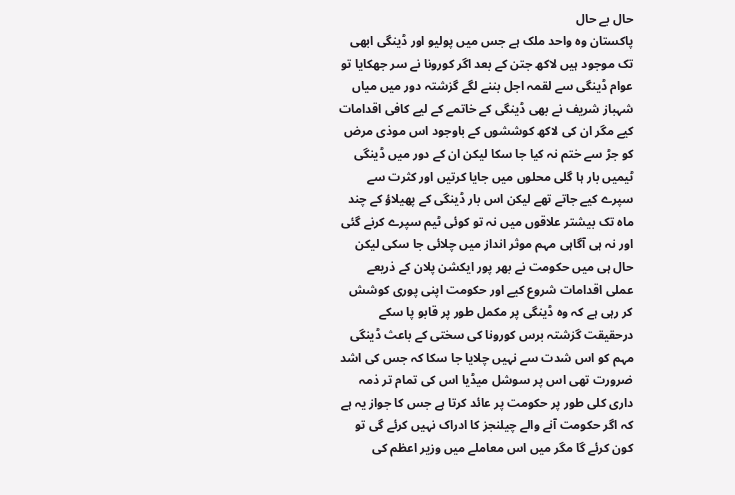حال بے حال
پاکستان وہ واحد ملک ہے جس میں پولیو اور ڈینگی ابھی تک موجود ہیں لاکھ جتن کے بعد اگر کورونا نے سر جھکایا تو عوام ڈینگی سے لقمہ اجل بننے لگے گزشتہ دور میں میاں شہباز شریف نے بھی ڈینگی کے خاتمے کے لیے کافی اقدامات کیے مگر ان کی لاکھ کوششوں کے باوجود اس موذی مرض کو جڑ سے ختم نہ کیا جا سکا لیکن ان کے دور میں ڈینگی ٹیمیں بار ہا گلی محلوں میں جایا کرتیں اور کثرت سے سپرے کیے جاتے تھے لیکن اس بار ڈینگی کے پھیلاؤ کے چند ماہ تک بیشتر علاقوں میں نہ تو کوئی ٹیم سپرے کرنے گئی اور نہ ہی آگاہی مہم موثر انداز میں چلائی جا سکی لیکن حال ہی میں حکومت نے بھر پور ایکشن پلان کے ذریعے عملی اقدامات شروع کیے اور حکومت اپنی پوری کوشش کر رہی ہے کہ وہ ڈینگی پر مکمل طور پر قابو پا سکے درحقیقت گزشتہ برس کورونا کی سختی کے باعث ڈینگی مہم کو اس شدت سے نہیں چلایا جا سکا کہ جس کی اشد ضرورت تھی اس پر سوشل میڈیا اس کی تمام تر ذمہ داری کلی طور پر حکومت پر عائد کرتا ہے جس کا جواز یہ ہے کہ اگر حکومت آنے والے چیلنجز کا ادراک نہیں کرئے گی تو کون کرئے گا مگر میں اس معاملے میں وزیر اعظم کی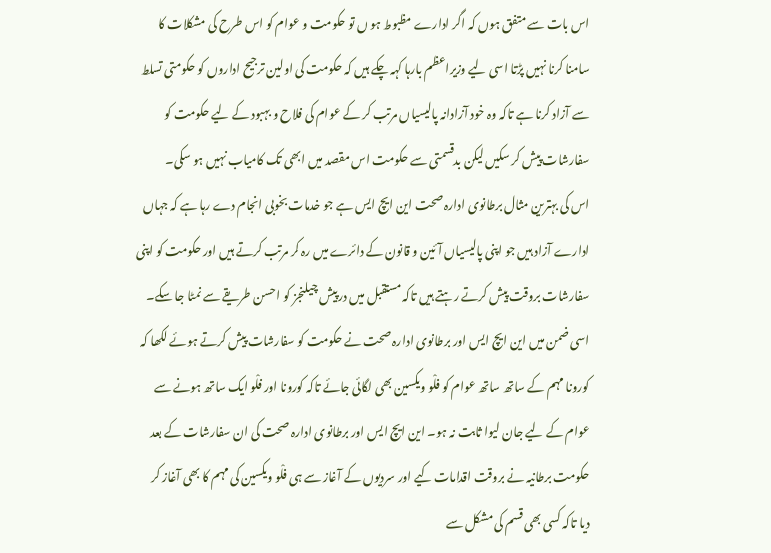اس بات سے متفق ہوں کہ اگر ادارے مظبوط ہو ں تو حکومت و عوام کو اس طرح کی مشکلات کا سامنا کرنا نہیں پڑتا اسی لیے وزیراعظم بارہا کہہ چکے ہیں کہ حکومت کی اولین ترجیح اداروں کو حکومتی تسلط سے آزاد کرنا ہے تاکہ وہ خود آزادانہ پالیسیاں مرتب کر کے عوام کی فلاح و بہبود کے لیے حکومت کو سفارشات پیش کر سکیں لیکن بدقسمتی سے حکومت اس مقصد میں ابھی تک کامیاب نہیں ہو سکی۔
اس کی بہترین مثال برطانوی ادارہ صحت این ایچ ایس ہے جو خدمات بخوبی انجام دے رہا ہے کہ جہاں ادارے آزاد ہیں جو اپنی پالیسیاں آئین و قانون کے دائرے میں رہ کر مرتب کرتے ہیں اور حکومت کو اپنی سفارشات بروقت پیش کرتے رہتے ہیں تاکہ مستقبل میں درپیش چیلنجز کو احسن طریقے سے نمٹا جا سکے۔ اسی ضمن میں این ایچ ایس اور برطانوی ادارہ صحت نے حکومت کو سفارشات پیش کرتے ہوئے لکھا کہ کورونا مہم کے ساتھ ساتھ عوام کو فلْو ویکسین بھی لگائی جائے تاکہ کورونا اور فلْو ایک ساتھ ہونے سے عوام کے لیے جان لیوا ثابت نہ ہو۔ این ایچ ایس اور برطانوی ادارہ صحت کی ان سفارشات کے بعد حکومت برطانیہ نے بروقت اقدامات کیے اور سردیوں کے آغاز سے ہی فلْو ویکسین کی مہم کا بھی آغاز کر دیا تاکہ کسی بھی قسم کی مشکل سے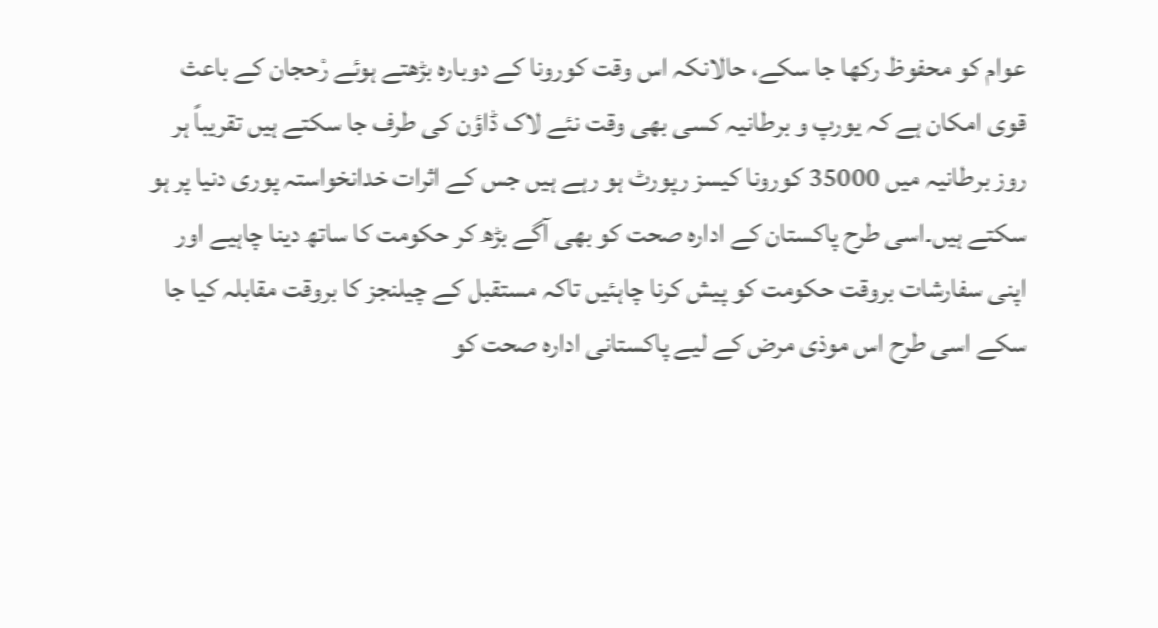عوام کو محفوظ رکھا جا سکے، حالانکہ اس وقت کورونا کے دوبارہ بڑھتے ہوئے رْحجان کے باعث قوی امکان ہے کہ یورپ و برطانیہ کسی بھی وقت نئے لاک ڈاؤن کی طرف جا سکتے ہیں تقریباً ہر روز برطانیہ میں 35000 کورونا کیسز رپورٹ ہو رہے ہیں جس کے اثرات خدانخواستہ پوری دنیا پر ہو سکتے ہیں۔اسی طرح پاکستان کے ادارہ صحت کو بھی آگے بڑھ کر حکومت کا ساتھ دینا چاہیے اور اپنی سفارشات بروقت حکومت کو پیش کرنا چاہئیں تاکہ مستقبل کے چیلنجز کا بروقت مقابلہ کیا جا سکے اسی طرح اس موذی مرض کے لیے پاکستانی ادارہ صحت کو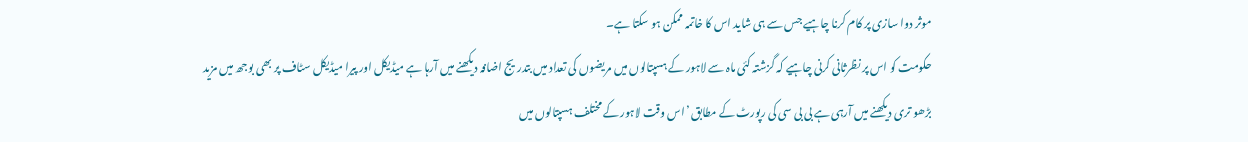موثر دوا سازی پر کام کرنا چاہیے جس سے ہی شاید اس کا خاتمہ ممکن ہو سکتا ہے۔
حکومت کو اس پر نظرثانی کرنی چاہیے کہ گزشتہ کئی ماہ سے لاہور کے ہسپتالوں میں مریضوں کی تعداد میں بتدریج اضافہ دیکھنے میں آرہا ہے میڈیکل اور پیرا میڈیکل سٹاف پر بھی بوجھ میں مزید بڑھو تری دیکھنے میں آرہی ہے بی بی سی کی رپورٹ کے مطابق ’اس وقت لاہور کے مختلف ہسپتالوں میں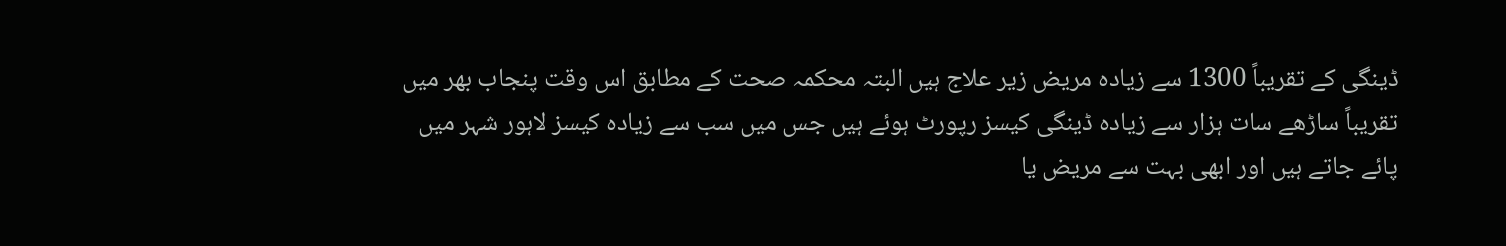ڈینگی کے تقریباً 1300 سے زیادہ مریض زیر علاج ہیں البتہ محکمہ صحت کے مطابق اس وقت پنجاب بھر میں تقریباً ساڑھے سات ہزار سے زیادہ ڈینگی کیسز رپورٹ ہوئے ہیں جس میں سب سے زیادہ کیسز لاہور شہر میں پائے جاتے ہیں اور ابھی بہت سے مریض یا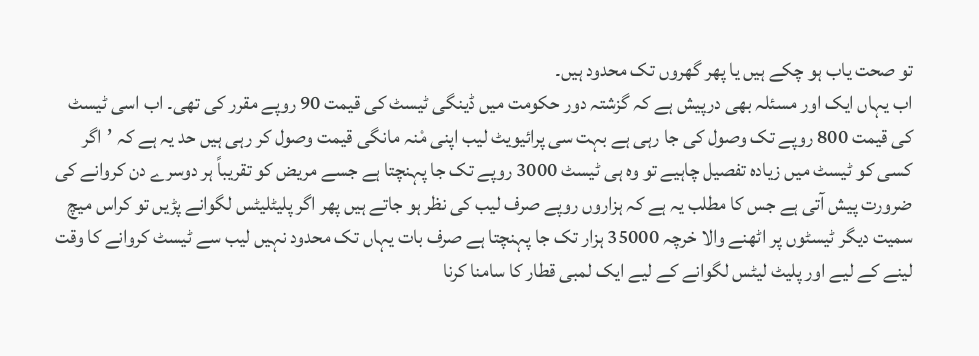تو صحت یاب ہو چکے ہیں یا پھر گھروں تک محدود ہیں۔
اب یہاں ایک اور مسئلہ بھی درپیش ہے کہ گزشتہ دور حکومت میں ڈینگی ٹیسٹ کی قیمت 90 روپے مقرر کی تھی۔ اب اسی ٹیسٹ کی قیمت 800 روپے تک وصول کی جا رہی ہے بہت سی پرائیویٹ لیب اپنی مْنہ مانگی قیمت وصول کر رہی ہیں حد یہ ہے کہ ’اگر کسی کو ٹیسٹ میں زیادہ تفصیل چاہیے تو وہ ہی ٹیسٹ 3000 روپے تک جا پہنچتا ہے جسے مریض کو تقریباً ہر دوسرے دن کروانے کی ضرورت پیش آتی ہے جس کا مطلب یہ ہے کہ ہزاروں روپے صرف لیب کی نظر ہو جاتے ہیں پھر اگر پلیٹلیٹس لگوانے پڑیں تو کراس میچ سمیت دیگر ٹیسٹوں پر اٹھنے والا خرچہ 35000 ہزار تک جا پہنچتا ہے صرف بات یہاں تک محدود نہیں لیب سے ٹیسٹ کروانے کا وقت لینے کے لیے اور پلیٹ لیٹس لگوانے کے لیے ایک لمبی قطار کا سامنا کرنا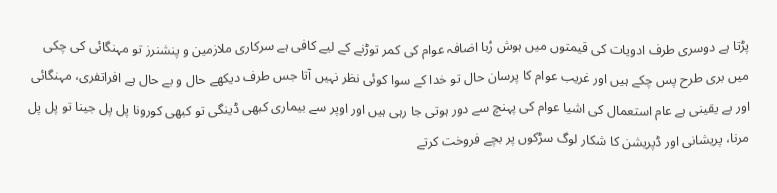پڑتا ہے دوسری طرف ادویات کی قیمتوں میں ہوش رْبا اضافہ عوام کی کمر توڑنے کے لیے کافی ہے سرکاری ملازمین و پنشنرز تو مہنگائی کی چکی میں بری طرح پس چکے ہیں اور غریب عوام کا پرسان حال تو خدا کے سوا کوئی نظر نہیں آتا جس طرف دیکھے حال و بے حال ہے افراتفری، مہنگائی اور بے یقینی ہے عام استعمال کی اشیا عوام کی پہنچ سے دور ہوتی جا رہی ہیں اور اوپر سے بیماری کبھی ڈینگی تو کبھی کورونا پل پل جینا تو پل پل مرنا، پریشانی اور ڈپریشن کا شکار لوگ سڑکوں پر بچے فروخت کرتے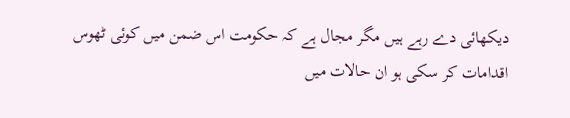دیکھائی دے رہے ہیں مگر مجال ہے کہ حکومت اس ضمن میں کوئی ٹھوس اقدامات کر سکی ہو ان حالات میں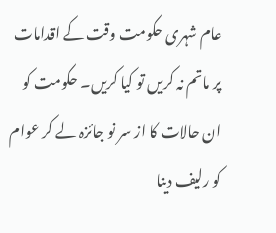عام شہری حکومت وقت کے اقدامات پر ماتم نہ کریں تو کیا کریں۔ حکومت کو ان حالات کا از سر نو جائزہ لے کر عوام کو رلیف دینا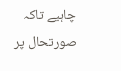چاہیے تاکہ صورتحال پر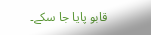قابو پایا جا سکے۔